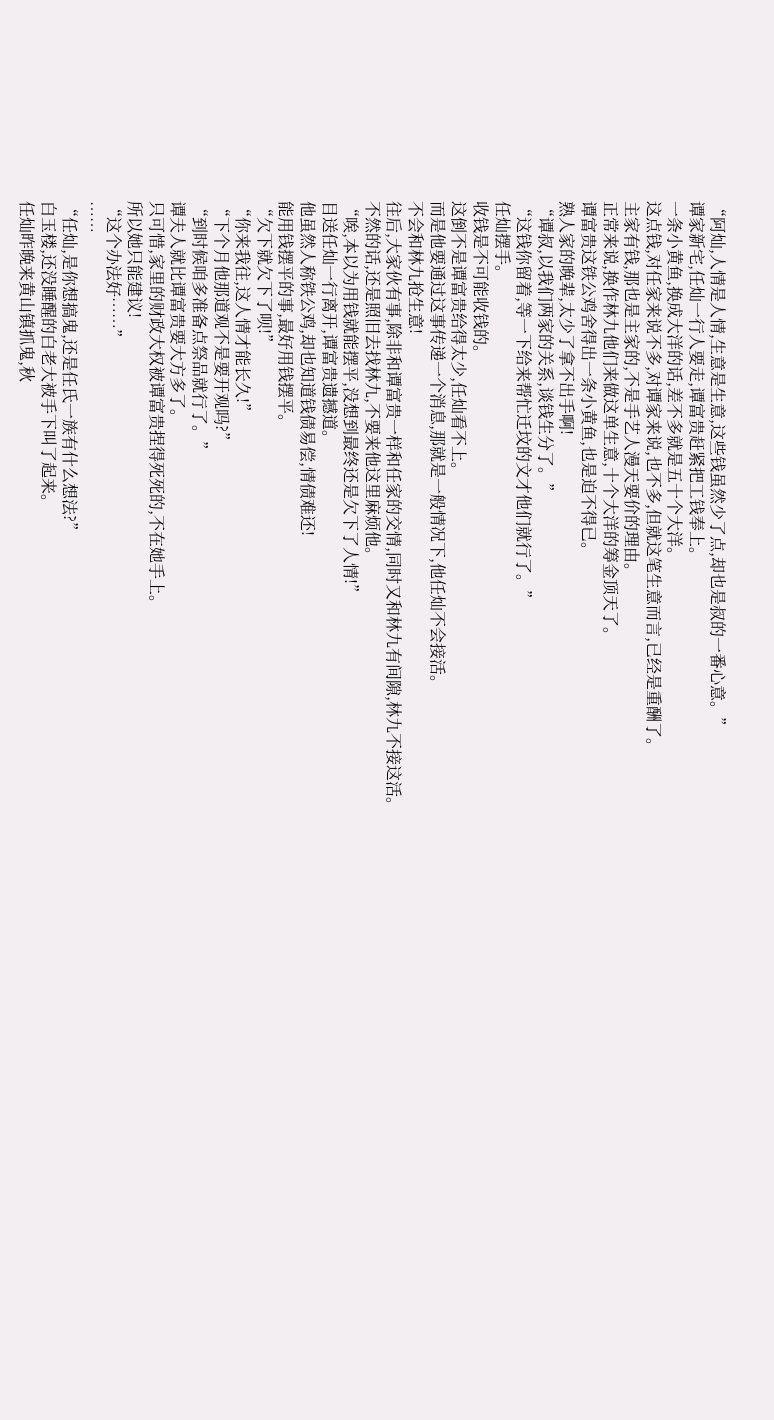“阿灿,人情是人情,生意是生意,这些钱虽然少了点,却也是叔的一番心意。”
谭家新宅,任灿一行人要走,谭富贵赶紧把工钱奉上。
一条小黄鱼,换成大洋的话,差不多就是五十个大洋。
这点钱,对任家来说不多,对谭家来说,也不多,但就这笔生意而言,已经是重酬了。
主家有钱,那也是主家的,不是手艺人漫天要价的理由。
正常来说,换作林九他们来做这单生意,十个大洋的筹金顶天了。
谭富贵这铁公鸡舍得出一条小黄鱼,也是迫不得已。
熟人家的晚辈,太少了拿不出手啊!
“谭叔,以我们两家的关系,谈钱生分了。”
“这钱你留着,等一下给来帮忙迁坟的文才他们就行了。”
任灿摆手。
收钱是不可能收钱的。
这倒不是谭富贵给得太少,任灿看不上。
而是他要通过这事传递一个消息,那就是一般情况下,他任灿不会接活。
不会和林九抢生意!
往后,大家伙有事,除非和谭富贵一样和任家的交情,同时又和林九有间隙,林九不接这活。
不然的话,还是照旧去找林九,不要来他这里麻烦他。
“唉,本以为用钱就能摆平,没想到最终还是欠下了人情!”
目送任灿一行离开,谭富贵遗撼道。
他虽然人称铁公鸡,却也知道钱债易偿,情债难还!
能用钱摆平的事,最好用钱摆平。
“欠下就欠下了呗!”
“你来我往,这人情才能长久!”
“下个月他那道观不是要开观吗?”
“到时候咱多准备点祭品就行了。”
谭夫人就比谭富贵要大方多了。
只可惜,家里的财政大权被谭富贵捏得死死的,不在她手上。
所以她只能建议!
“这个办法好……”
……
“任灿,是你想搞鬼,还是任氏一族有什么想法?”
白玉楼,还没睡醒的白老大被手下叫了起来。
任灿昨晚来黄山镇抓鬼,秋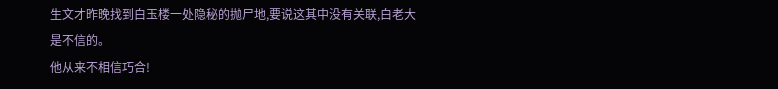生文才昨晚找到白玉楼一处隐秘的抛尸地,要说这其中没有关联,白老大是不信的。
他从来不相信巧合!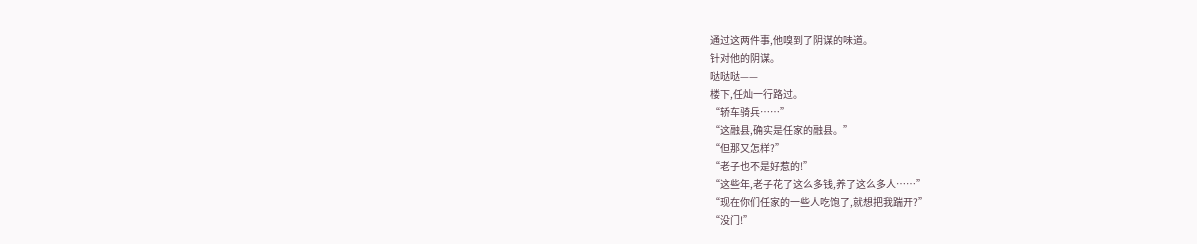通过这两件事,他嗅到了阴谋的味道。
针对他的阴谋。
哒哒哒——
楼下,任灿一行路过。
“轿车骑兵……”
“这融县,确实是任家的融县。”
“但那又怎样?”
“老子也不是好惹的!”
“这些年,老子花了这么多钱,养了这么多人……”
“现在你们任家的一些人吃饱了,就想把我踹开?”
“没门!”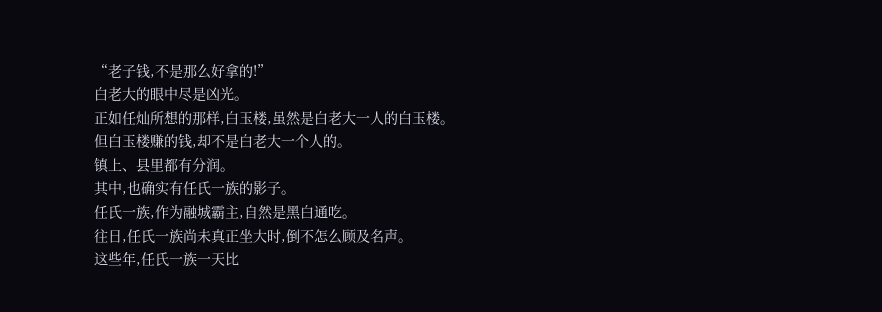“老子钱,不是那么好拿的!”
白老大的眼中尽是凶光。
正如任灿所想的那样,白玉楼,虽然是白老大一人的白玉楼。
但白玉楼赚的钱,却不是白老大一个人的。
镇上、县里都有分润。
其中,也确实有任氏一族的影子。
任氏一族,作为融城霸主,自然是黑白通吃。
往日,任氏一族尚未真正坐大时,倒不怎么顾及名声。
这些年,任氏一族一天比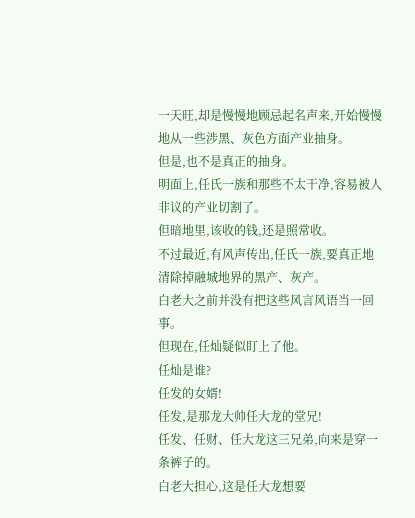一天旺,却是慢慢地顾忌起名声来,开始慢慢地从一些涉黑、灰色方面产业抽身。
但是,也不是真正的抽身。
明面上,任氏一族和那些不太干净,容易被人非议的产业切割了。
但暗地里,该收的钱,还是照常收。
不过最近,有风声传出,任氏一族,要真正地清除掉融城地界的黑产、灰产。
白老大之前并没有把这些风言风语当一回事。
但现在,任灿疑似盯上了他。
任灿是谁?
任发的女婿!
任发,是那龙大帅任大龙的堂兄!
任发、任财、任大龙这三兄弟,向来是穿一条裤子的。
白老大担心,这是任大龙想要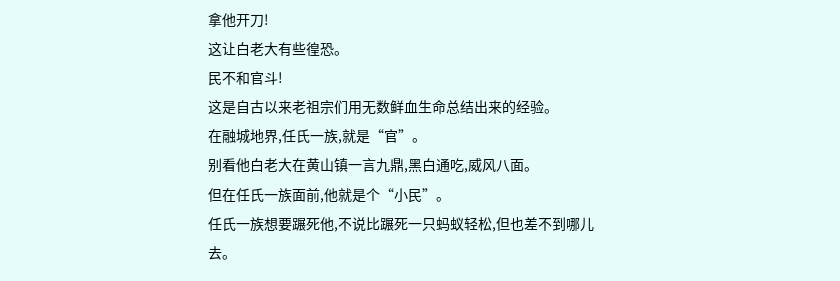拿他开刀!
这让白老大有些徨恐。
民不和官斗!
这是自古以来老祖宗们用无数鲜血生命总结出来的经验。
在融城地界,任氏一族,就是“官”。
别看他白老大在黄山镇一言九鼎,黑白通吃,威风八面。
但在任氏一族面前,他就是个“小民”。
任氏一族想要蹍死他,不说比蹍死一只蚂蚁轻松,但也差不到哪儿去。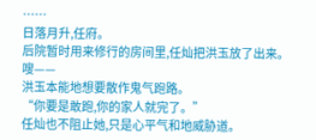……
日落月升,任府。
后院暂时用来修行的房间里,任灿把洪玉放了出来。
嗖——
洪玉本能地想要散作鬼气跑路。
“你要是敢跑,你的家人就完了。”
任灿也不阻止她,只是心平气和地威胁道。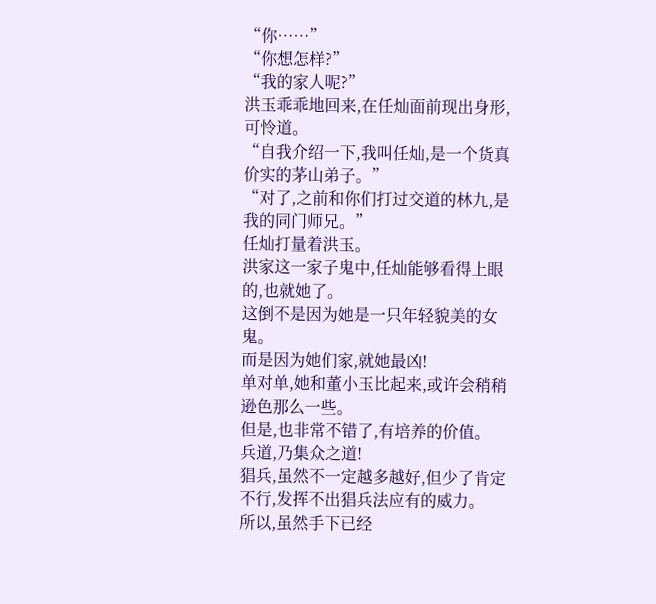“你……”
“你想怎样?”
“我的家人呢?”
洪玉乖乖地回来,在任灿面前现出身形,可怜道。
“自我介绍一下,我叫任灿,是一个货真价实的茅山弟子。”
“对了,之前和你们打过交道的林九,是我的同门师兄。”
任灿打量着洪玉。
洪家这一家子鬼中,任灿能够看得上眼的,也就她了。
这倒不是因为她是一只年轻貌美的女鬼。
而是因为她们家,就她最凶!
单对单,她和董小玉比起来,或许会稍稍逊色那么一些。
但是,也非常不错了,有培养的价值。
兵道,乃集众之道!
猖兵,虽然不一定越多越好,但少了肯定不行,发挥不出猖兵法应有的威力。
所以,虽然手下已经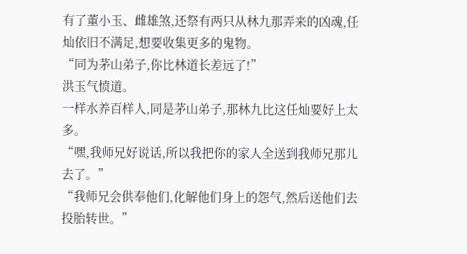有了董小玉、雌雄煞,还祭有两只从林九那弄来的凶魂,任灿依旧不满足,想要收集更多的鬼物。
“同为茅山弟子,你比林道长差远了!”
洪玉气愤道。
一样水养百样人,同是茅山弟子,那林九比这任灿要好上太多。
“嘿,我师兄好说话,所以我把你的家人全送到我师兄那儿去了。”
“我师兄会供奉他们,化解他们身上的怨气,然后送他们去投胎转世。”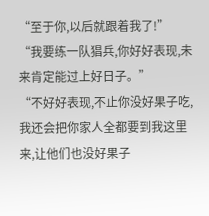“至于你,以后就跟着我了!”
“我要练一队猖兵,你好好表现,未来肯定能过上好日子。”
“不好好表现,不止你没好果子吃,我还会把你家人全都要到我这里来,让他们也没好果子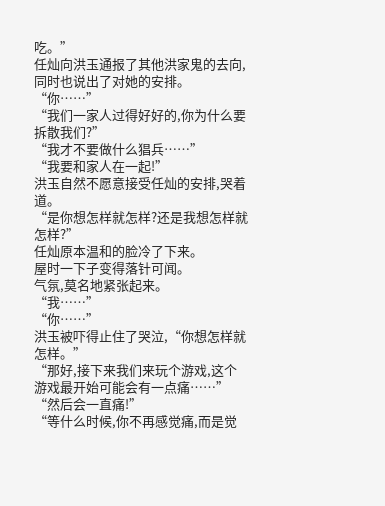吃。”
任灿向洪玉通报了其他洪家鬼的去向,同时也说出了对她的安排。
“你……”
“我们一家人过得好好的,你为什么要拆散我们?”
“我才不要做什么猖兵……”
“我要和家人在一起!”
洪玉自然不愿意接受任灿的安排,哭着道。
“是你想怎样就怎样?还是我想怎样就怎样?”
任灿原本温和的脸冷了下来。
屋时一下子变得落针可闻。
气氛,莫名地紧张起来。
“我……”
“你……”
洪玉被吓得止住了哭泣,“你想怎样就怎样。”
“那好,接下来我们来玩个游戏,这个游戏最开始可能会有一点痛……”
“然后会一直痛!”
“等什么时候,你不再感觉痛,而是觉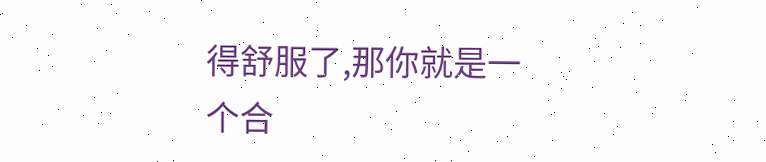得舒服了,那你就是一个合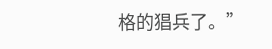格的猖兵了。”